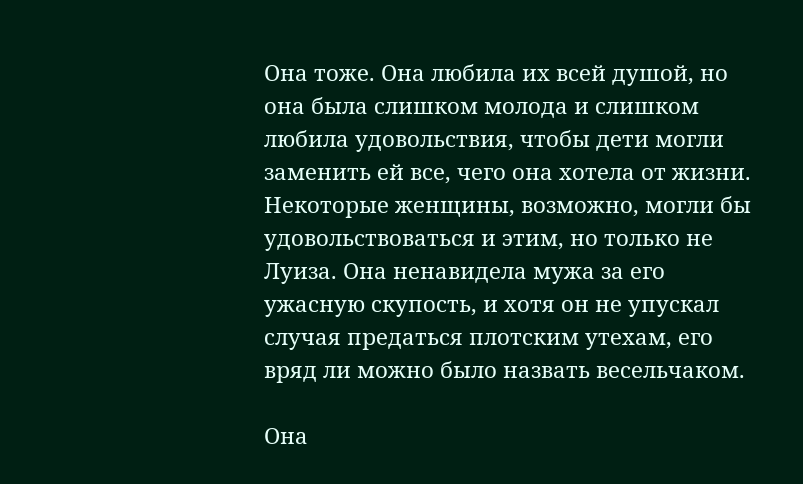Она тоже. Она любила их всей душой, но она была слишком молода и слишком любила удовольствия, чтобы дети могли заменить ей все, чего она хотела от жизни. Некоторые женщины, возможно, могли бы удовольствоваться и этим, но только не Луиза. Она ненавидела мужа за его ужасную скупость, и хотя он не упускал случая предаться плотским утехам, его вряд ли можно было назвать весельчаком.

Она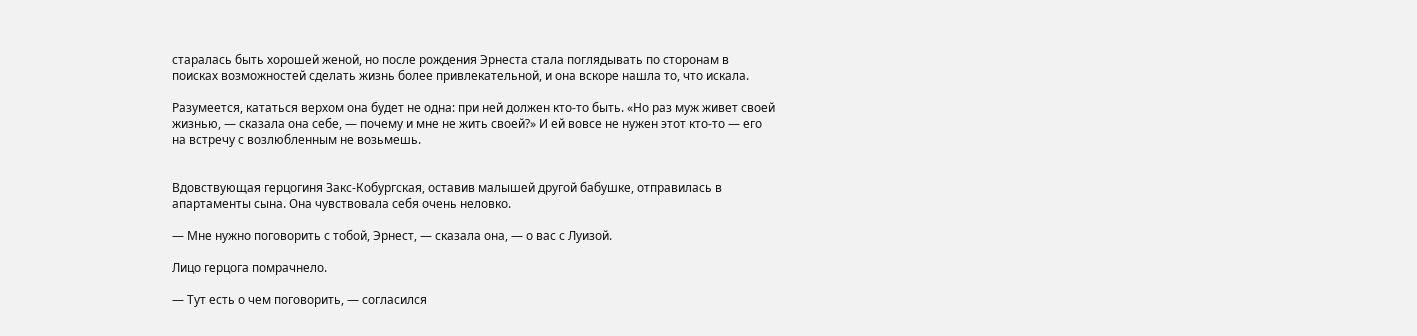старалась быть хорошей женой, но после рождения Эрнеста стала поглядывать по сторонам в поисках возможностей сделать жизнь более привлекательной, и она вскоре нашла то, что искала.

Разумеется, кататься верхом она будет не одна: при ней должен кто-то быть. «Но раз муж живет своей жизнью, — сказала она себе, — почему и мне не жить своей?» И ей вовсе не нужен этот кто-то — его на встречу с возлюбленным не возьмешь.


Вдовствующая герцогиня Закс-Кобургская, оставив малышей другой бабушке, отправилась в апартаменты сына. Она чувствовала себя очень неловко.

— Мне нужно поговорить с тобой, Эрнест, — сказала она, — о вас с Луизой.

Лицо герцога помрачнело.

— Тут есть о чем поговорить, — согласился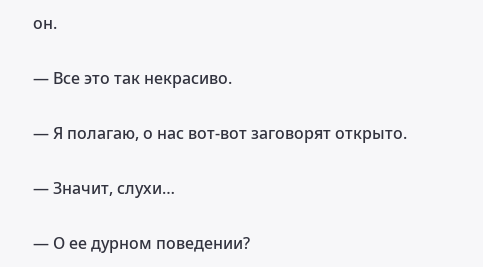он.

— Все это так некрасиво.

— Я полагаю, о нас вот-вот заговорят открыто.

— Значит, слухи…

— О ее дурном поведении?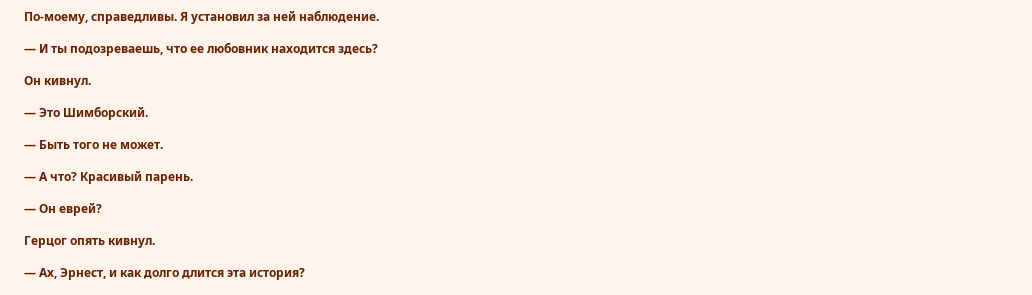По-моему, справедливы. Я установил за ней наблюдение.

— И ты подозреваешь, что ее любовник находится здесь?

Он кивнул.

— Это Шимборский.

— Быть того не может.

— А что? Красивый парень.

— Он еврей?

Герцог опять кивнул.

— Ах, Эрнест, и как долго длится эта история?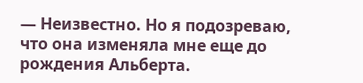— Неизвестно. Но я подозреваю, что она изменяла мне еще до рождения Альберта.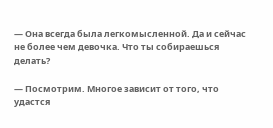— Она всегда была легкомысленной. Да и сейчас не более чем девочка. Что ты собираешься делать?

— Посмотрим. Многое зависит от того, что удастся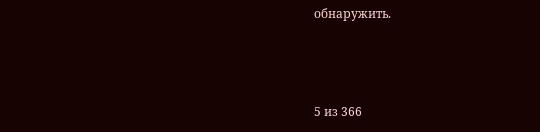обнаружить.



5 из 366